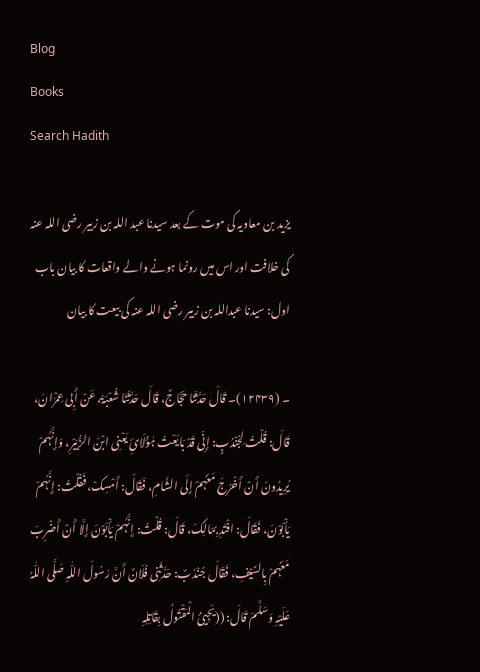Blog
Books
Search Hadith

یزید بن معاویہ کی موت کے بعد سیدنا عبد اللہ بن زبیر ‌رضی ‌اللہ ‌عنہ کی خلافت اور اس میں رونما ہونے والے واقعات کا بیان باب اول: سیدنا عبداللہ بن زبیر ‌رضی ‌اللہ ‌عنہ کی بیعت کا بیان

۔ (۱۲۴۳۹)۔ قَالَ حَدَّثَنَا حَجَّاجٌ، قَالَ حَدَّثَنَا شُعْبَۃُ، عَنْ أَبِی عِمْرَانَ، قَالَ: قُلْتُ لِجُنْدُبٍ: إِنِّی قَدْ بَایَعْتُ ہٰؤُلَائِ یَعْنِی ابْنَ الزُّبَیْرِ، وَإِنَّہُمْ یُرِیدُونَ أَنْ أَخْرُجَ مَعَہُمْ إِلَی الشَّامِ، فَقَالَ: أَمْسِکْ، فَقُلْتُ: إِنَّہُمْ یَأْبَوْنَ، فَقَالَ: افْتَدِ بِمَالِکَ، قَالَ: قُلْتُ: إِنَّہُمْ یَأْبَوْنَ إِلَّا أَنْ أَضْرِبَ مَعَہُمْ بِالسَّیْفِ، فَقَالَ جُنْدُبٌ: حَدَّثَنِی فُلَانٌ أَنَّ رَسُولَ اللّٰہِ صَلَّی اللّٰہُ عَلَیْہِ وَسَلَّمَ قَالَ: ((یَجِیئُ الْمَقْتُولُ بِقَاتِلِہِ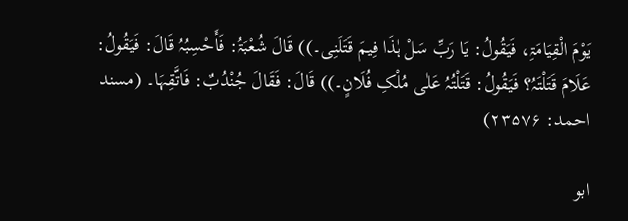یَوْمَ الْقِیَامَۃِ، فَیَقُولُ: یَا رَبِّ سَلْ ہٰذَا فِیمَ قَتَلَنِی۔)) قَالَ شُعْبَۃُ: فَأَحْسِبُہُ قَالَ: فَیَقُولُ: عَلَامَ قَتَلْتَہُ؟ فَیَقُولُ: قَتَلْتُہُ عَلٰی مُلْکِ فُلَانٍ۔)) قَالَ: فَقَالَ جُنْدُبٌ: فَاتَّقِہَا۔ (مسند احمد: ۲۳۵۷۶)

ابو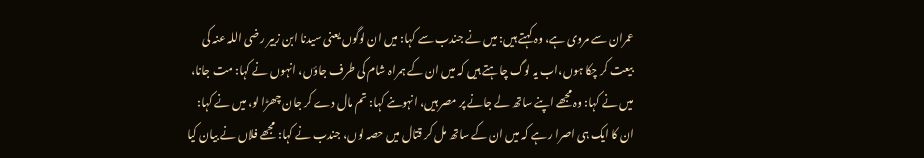عمران سے مروی ہے، وہ کہتے ہیں: میں نے جندب سے کہا: میں ان لوگوں یعنی سیدنا ابن زبیر ‌رضی ‌اللہ ‌عنہ کی بیعت کر چکا ہوں،اب یہ لوگ چاہتے ہیں کہ میں ان کے ہمراہ شام کی طرف جاؤں، انہوں نے کہا: مت جانا، میں نے کہا: وہ مجھے اپنے ساتھ لے جانے پر مصر ہیں، انہوںنے کہا: تم مال دے کر جان چھڑا لو، میں نے کہا: ان کا ایک ہی اصرا ر ہے کہ میں ان کے ساتھ مل کر قتال میں حصہ لوں، جندب نے کہا: مجھے فلاں نے بیان کیا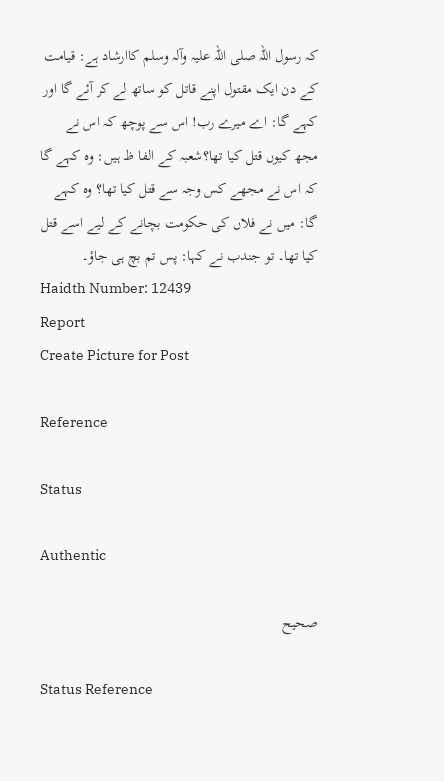کہ رسول اللہ ‌صلی ‌اللہ ‌علیہ ‌وآلہ ‌وسلم کاارشاد ہے: قیامت کے دن ایک مقتول اپنے قاتل کو ساتھ لے کر آئے گا اور کہے گا: اے میرے رب! اس سے پوچھ کہ اس نے مجھ کیوں قتل کیا تھا؟شعبہ کے الفا ظ ہیں: وہ کہے گا کہ اس نے مجھے کس وجہ سے قتل کیا تھا؟ وہ کہے گا: میں نے فلاں کی حکومت بچانے کے لیے اسے قتل کیا تھا۔ تو جندب نے کہا: پس تم بچ ہی جاؤ۔
Haidth Number: 12439
Report
Create Picture for Post

Reference

Status

Authentic

صحیح

Status Reference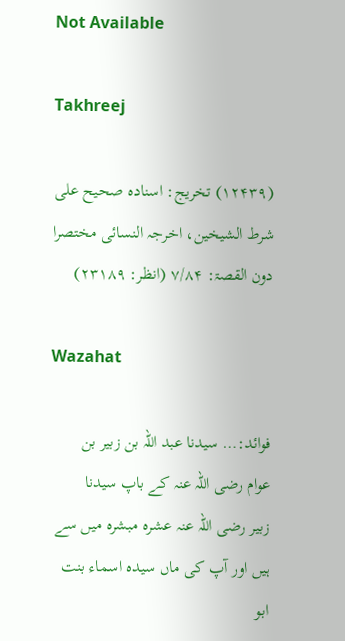Not Available

Takhreej

(۱۲۴۳۹) تخریج: اسنادہ صحیح علی شرط الشیخین، اخرجہ النسائی مختصرا دون القصۃ: ۷/۸۴ (انظر: ۲۳۱۸۹)

Wazahat

فوائد:… سیدنا عبد اللہ بن زبیر بن عوام ‌رضی ‌اللہ ‌عنہ کے باپ سیدنا زبیر ‌رضی ‌اللہ ‌عنہ عشرہ مبشرہ میں سے ہیں اور آپ کی ماں سیدہ اسماء بنت ابو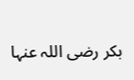بکر ‌رضی ‌اللہ ‌عنہا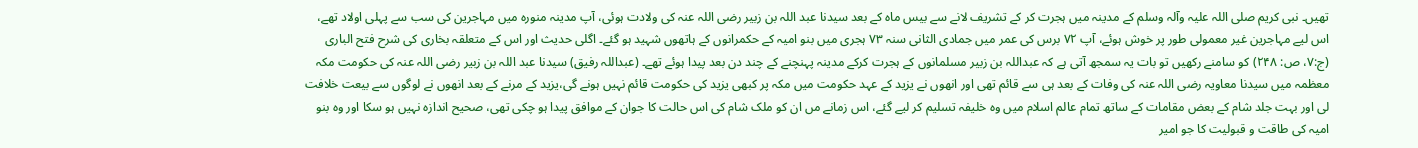تھیں۔ نبی کریم ‌صلی ‌اللہ ‌علیہ ‌وآلہ ‌وسلم کے مدینہ میں ہجرت کر کے تشریف لانے سے بیس ماہ کے بعد سیدنا عبد اللہ بن زبیر ‌رضی ‌اللہ ‌عنہ کی ولادت ہوئی، آپ مدینہ منورہ میں مہاجرین کی سب سے پہلی اولاد تھے، اس لیے مہاجرین غیر معمولی طور پر خوش ہوئے، آپ ۷۲ برس کی عمر میں جمادی الثانی سنہ ۷۳ ہجری میں بنو امیہ کے حکمرانوں کے ہاتھوں شہید ہو گئے۔ اگلی حدیث اور اس کے متعلقہ بخاری کی شرح فتح الباری (ج:۷، ص: ۲۴۸) کو سامنے رکھیں تو بات یہ سمجھ آتی ہے کہ عبداللہ بن زبیر مسلمانوں کے ہجرت کرکے مدینہ پہنچنے کے چند دن بعد پیدا ہوئے تھے۔ (عبداللہ رفیق) سیدنا عبد اللہ بن زبیر ‌رضی ‌اللہ ‌عنہ کی حکومت مکہ معظمہ میں سیدنا معاویہ ‌رضی ‌اللہ ‌عنہ کی وفات کے بعد ہی سے قائم تھی اور انھوں نے یزید کے عہد حکومت میں مکہ پر کبھی یزید کی حکومت قائم نہیں ہونے گی،یزید کے مرنے کے بعد انھوں نے لوگوں سے بیعت خلافت لی اور بہت جلد شام کے بعض مقامات کے ساتھ تمام عالم اسلام میں وہ خلیفہ تسلیم کر لیے گئے، اس زمانے مں ان کو ملک شام کی اس حالت کا جوان کے موافق پیدا ہو چکی تھی، صحیح اندازہ نہیں ہو سکا اور وہ بنو امیہ کی طاقت و قبولیت کا جو امیر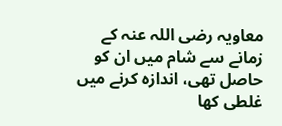معاویہ ‌رضی ‌اللہ ‌عنہ کے زمانے سے شام میں ان کو حاصل تھی، اندازہ کرنے میں غلطی کھا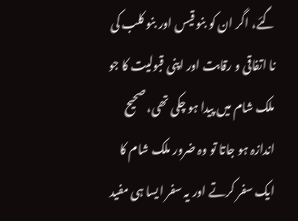گئے، اگر ان کو بنو قیس اور بنو کلب کی نا اتفاقی و رقابت اور اپنی قبولیت کا جو ملک شام میں پیدا ہو چکی تھی، صحیح اندازہ ہو جاتا تو وہ ضرور ملک شام کا ایک سفر کرتے اور یہ سفر ایسا ہی مفید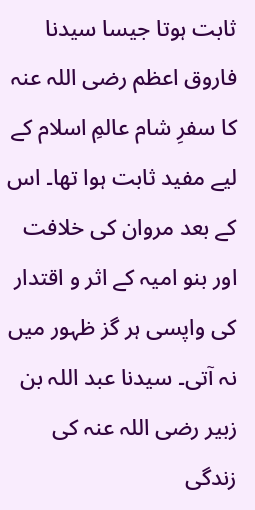ثابت ہوتا جیسا سیدنا فاروق اعظم ‌رضی ‌اللہ ‌عنہ کا سفرِ شام عالمِ اسلام کے لیے مفید ثابت ہوا تھا۔ اس کے بعد مروان کی خلافت اور بنو امیہ کے اثر و اقتدار کی واپسی ہر گز ظہور میں نہ آتی۔ سیدنا عبد اللہ بن زبیر ‌رضی ‌اللہ ‌عنہ کی زندگی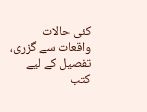کئی حالات واقعات سے گزری، تفصیل کے لیے کتب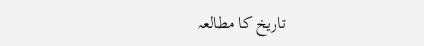تاریخ کا مطالعہ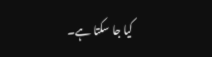کیا جا سکتا ہے۔